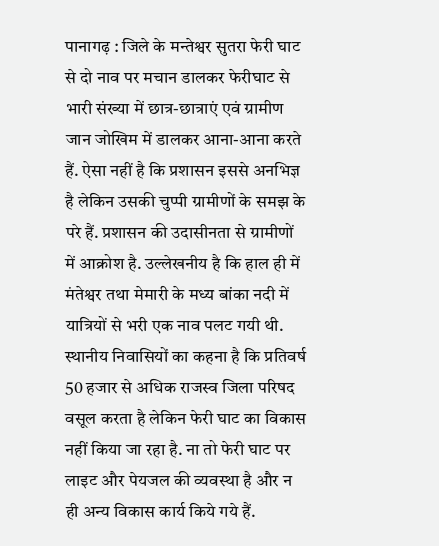पानागढ़ : जिले के मन्तेश्वर सुतरा फेरी घाट से दो नाव पर मचान डालकर फेरीघाट से भारी संख्या में छात्र-छात्राएं एवं ग्रामीण जान जोखिम में डालकर आना-आना करते हैं. ऐसा नहीं है कि प्रशासन इससे अनभिज्ञ है लेकिन उसकी चुप्पी ग्रामीणों के समझ के परे हैं. प्रशासन की उदासीनता से ग्रामीणों में आक्रोश है. उल्लेखनीय है कि हाल ही में मंतेश्वर तथा मेमारी के मध्य बांका नदी में यात्रियों से भरी एक नाव पलट गयी थी.
स्थानीय निवासियों का कहना है कि प्रतिवर्ष 50 हजार से अधिक राजस्व जिला परिषद वसूल करता है लेकिन फेरी घाट का विकास नहीं किया जा रहा है. ना तो फेरी घाट पर लाइट और पेयजल की व्यवस्था है और न ही अन्य विकास कार्य किये गये हैं.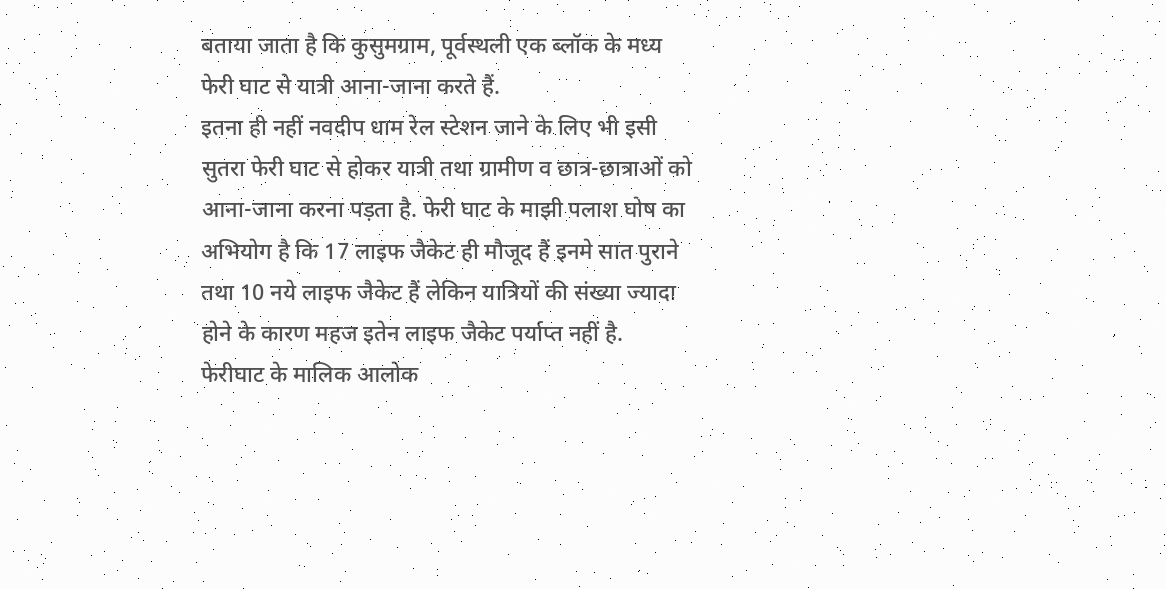बताया जाता है कि कुसुमग्राम, पूर्वस्थली एक ब्लॉक के मध्य फेरी घाट से यात्री आना-जाना करते हैं.
इतना ही नहीं नवदीप धाम रेल स्टेशन जाने के लिए भी इसी सुतरा फेरी घाट से होकर यात्री तथा ग्रामीण व छात्र-छात्राओं को आना-जाना करना पड़ता है. फेरी घाट के माझी पलाश घोष का अभियोग है कि 17 लाइफ जैकेट ही मौजूद हैं इनमे सात पुराने तथा 10 नये लाइफ जैकेट हैं लेकिन यात्रियों की संख्या ज्यादा होने के कारण महज इतेन लाइफ जैकेट पर्याप्त नहीं है.
फेरीघाट के मालिक आलोक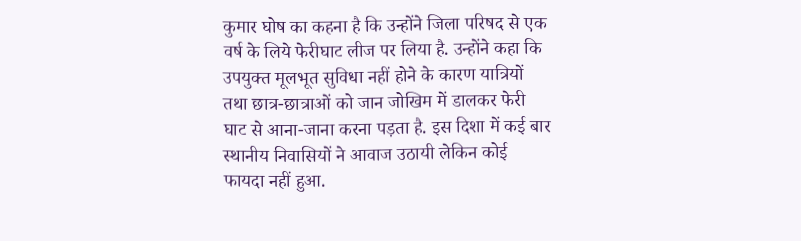कुमार घोष का कहना है कि उन्होंने जिला परिषद से एक वर्ष के लिये फेरीघाट लीज पर लिया है. उन्होंने कहा कि उपयुक्त मूलभूत सुविधा नहीं होने के कारण यात्रियों तथा छात्र-छात्राओं को जान जोखिम में डालकर फेरी घाट से आना-जाना करना पड़ता है. इस दिशा में कई बार स्थानीय निवासियों ने आवाज उठायी लेकिन कोई फायदा नहीं हुआ.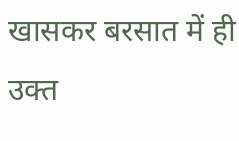खासकर बरसात में ही उक्त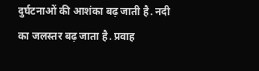दुर्घटनाओं की आशंका बढ़ जाती है. नदी का जलस्तर बढ़ जाता है. प्रवाह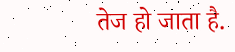तेज हो जाता है.